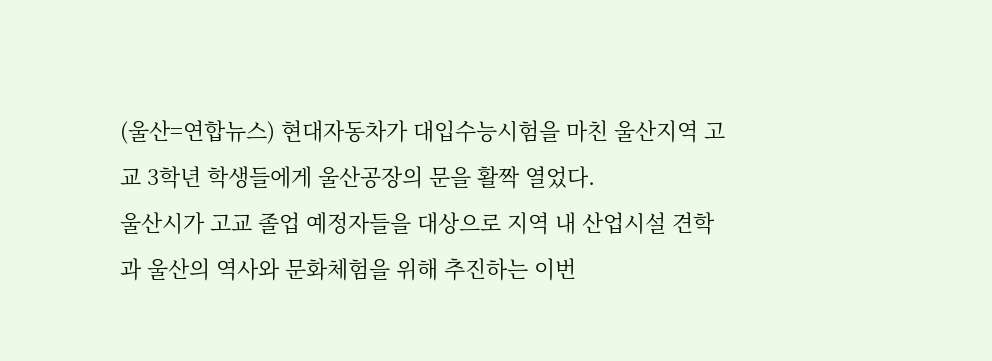(울산=연합뉴스) 현대자동차가 대입수능시험을 마친 울산지역 고교 3학년 학생들에게 울산공장의 문을 활짝 열었다.
울산시가 고교 졸업 예정자들을 대상으로 지역 내 산업시설 견학과 울산의 역사와 문화체험을 위해 추진하는 이번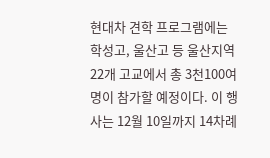현대차 견학 프로그램에는 학성고, 울산고 등 울산지역 22개 고교에서 총 3천100여명이 참가할 예정이다. 이 행사는 12월 10일까지 14차례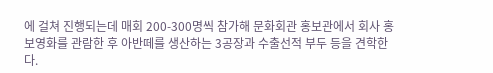에 걸쳐 진행되는데 매회 200-300명씩 참가해 문화회관 홍보관에서 회사 홍보영화를 관람한 후 아반떼를 생산하는 3공장과 수출선적 부두 등을 견학한다.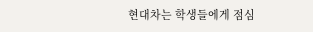현대차는 학생들에게 점심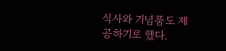식사와 기념품도 제공하기로 했다.